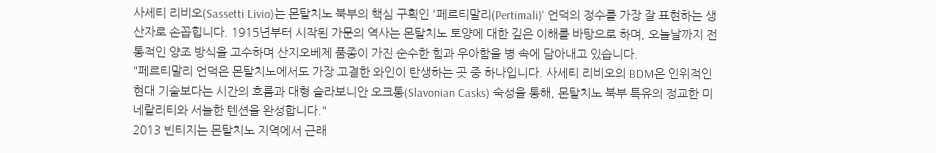사세티 리비오(Sassetti Livio)는 몬탈치노 북부의 핵심 구획인 '페르티말리(Pertimali)' 언덕의 정수를 가장 잘 표현하는 생산자로 손꼽힙니다. 1915년부터 시작된 가문의 역사는 몬탈치노 토양에 대한 깊은 이해를 바탕으로 하며, 오늘날까지 전통적인 양조 방식을 고수하며 산지오베제 품종이 가진 순수한 힘과 우아함을 병 속에 담아내고 있습니다.
"페르티말리 언덕은 몬탈치노에서도 가장 고결한 와인이 탄생하는 곳 중 하나입니다. 사세티 리비오의 BDM은 인위적인 현대 기술보다는 시간의 흐름과 대형 슬라보니안 오크통(Slavonian Casks) 숙성을 통해, 몬탈치노 북부 특유의 정교한 미네랄리티와 서늘한 텐션을 완성합니다."
2013 빈티지는 몬탈치노 지역에서 근래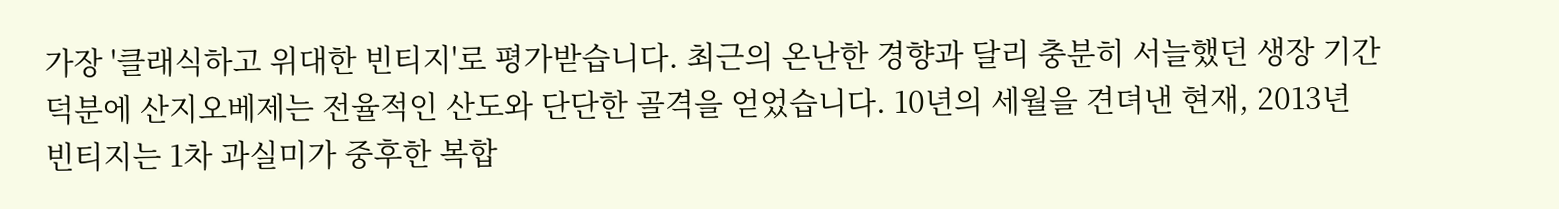가장 '클래식하고 위대한 빈티지'로 평가받습니다. 최근의 온난한 경향과 달리 충분히 서늘했던 생장 기간 덕분에 산지오베제는 전율적인 산도와 단단한 골격을 얻었습니다. 10년의 세월을 견뎌낸 현재, 2013년 빈티지는 1차 과실미가 중후한 복합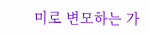미로 변모하는 가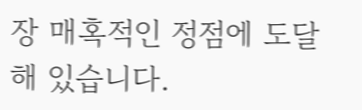장 매혹적인 정점에 도달해 있습니다.